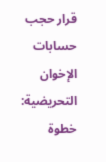قرار حجب حسابات الإخوان التحريضية: خطوة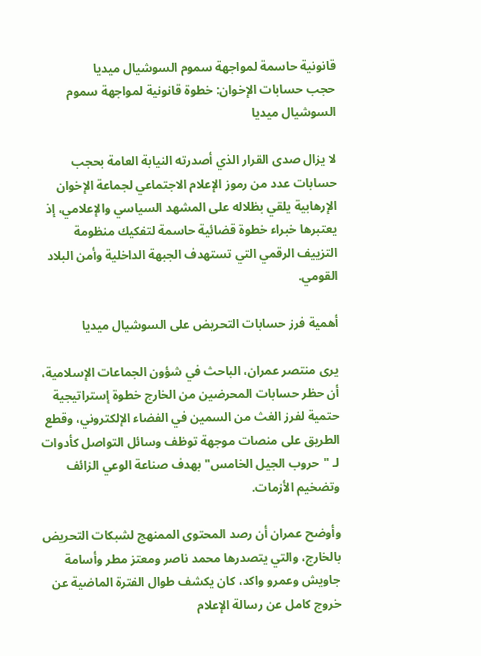قانونية حاسمة لمواجهة سموم السوشيال ميديا
حجب حسابات الإخوان: خطوة قانونية لمواجهة سموم السوشيال ميديا

لا يزال صدى القرار الذي أصدرته النيابة العامة بحجب حسابات عدد من رموز الإعلام الاجتماعي لجماعة الإخوان الإرهابية يلقي بظلاله على المشهد السياسي والإعلامي، إذ يعتبرها خبراء خطوة قضائية حاسمة لتفكيك منظومة التزييف الرقمي التي تستهدف الجبهة الداخلية وأمن البلاد القومي.

أهمية فرز حسابات التحريض على السوشيال ميديا

يرى منتصر عمران، الباحث في شؤون الجماعات الإسلامية، أن حظر حسابات المحرضين من الخارج خطوة إستراتيجية حتمية لفرز الغث من السمين في الفضاء الإلكتروني، وقطع الطريق على منصات موجهة توظف وسائل التواصل كأدوات لـ "حروب الجيل الخامس" بهدف صناعة الوعي الزائف وتضخيم الأزمات.

وأوضح عمران أن رصد المحتوى الممنهج لشبكات التحريض بالخارج، والتي يتصدرها محمد ناصر ومعتز مطر وأسامة جاويش وعمرو واكد، كان يكشف طوال الفترة الماضية عن خروج كامل عن رسالة الإعلام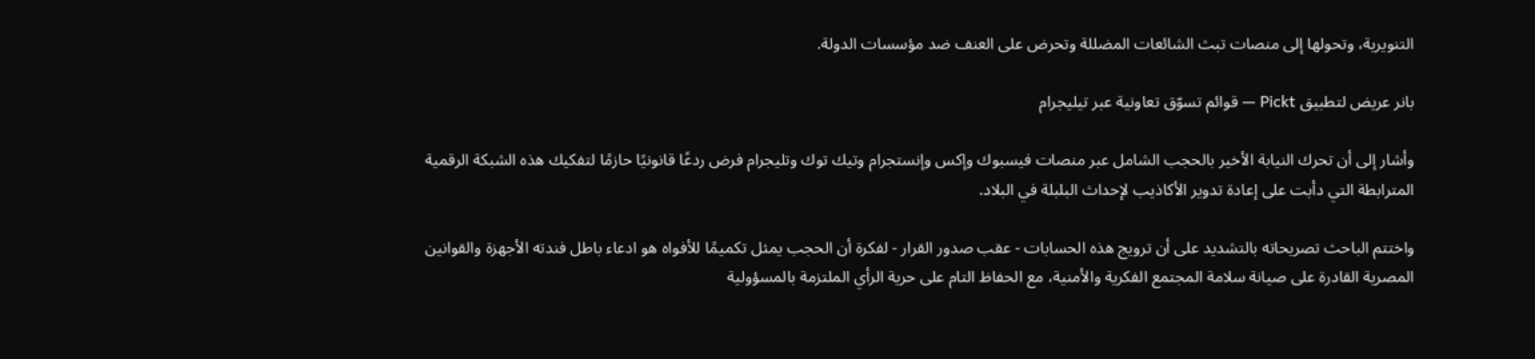التنويرية، وتحولها إلى منصات تبث الشائعات المضللة وتحرض على العنف ضد مؤسسات الدولة.

بانر عريض لتطبيق Pickt — قوائم تسوّق تعاونية عبر تيليجرام

وأشار إلى أن تحرك النيابة الأخير بالحجب الشامل عبر منصات فيسبوك وإكس وإنستجرام وتيك توك وتليجرام فرض ردعًا قانونيًا حازمًا لتفكيك هذه الشبكة الرقمية المترابطة التي دأبت على إعادة تدوير الأكاذيب لإحداث البلبلة في البلاد.

واختتم الباحث تصريحاته بالتشديد على أن ترويج هذه الحسابات - عقب صدور القرار - لفكرة أن الحجب يمثل تكميمًا للأفواه هو ادعاء باطل فندته الأجهزة والقوانين المصرية القادرة على صيانة سلامة المجتمع الفكرية والأمنية، مع الحفاظ التام على حرية الرأي الملتزمة بالمسؤولية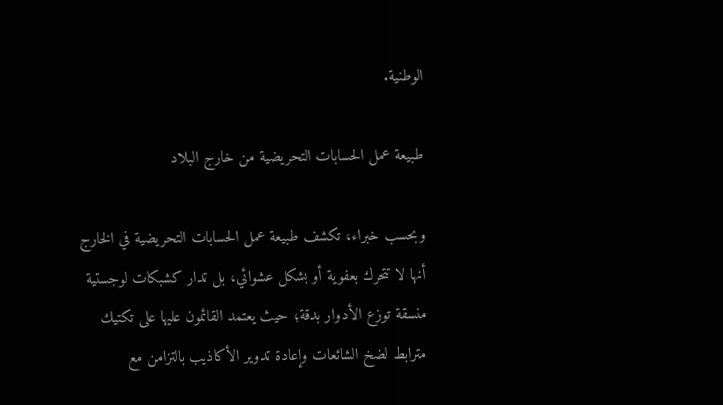الوطنية.

طبيعة عمل الحسابات التحريضية من خارج البلاد

وبحسب خبراء، تكشف طبيعة عمل الحسابات التحريضية في الخارج أنها لا تتحرك بعفوية أو بشكل عشوائي، بل تدار كشبكات لوجستية منسقة توزع الأدوار بدقة؛ حيث يعتمد القائمون عليها على تكتيك مترابط لضخ الشائعات وإعادة تدوير الأكاذيب بالتزامن مع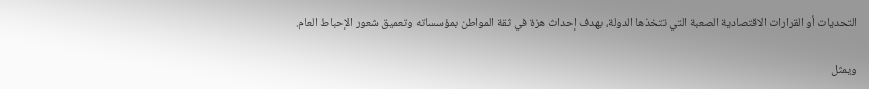التحديات أو القرارات الاقتصادية الصعبة التي تتخذها الدولة، بهدف إحداث هزة في ثقة المواطن بمؤسساته وتعميق شعور الإحباط العام.

ويمثل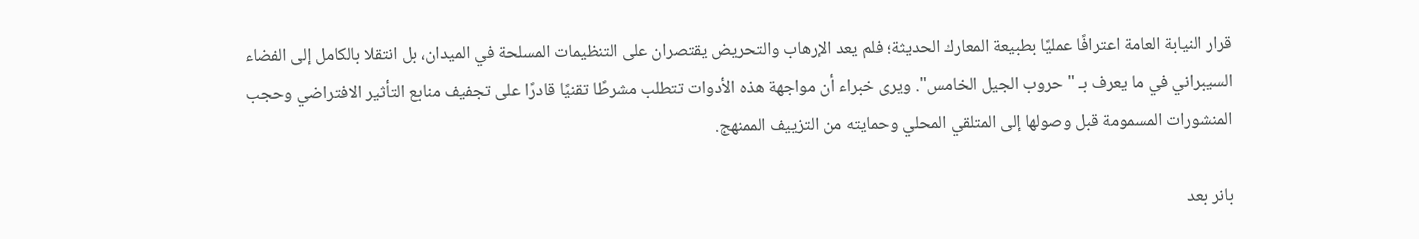قرار النيابة العامة اعترافًا عمليًا بطبيعة المعارك الحديثة؛ فلم يعد الإرهاب والتحريض يقتصران على التنظيمات المسلحة في الميدان، بل انتقلا بالكامل إلى الفضاء السيبراني في ما يعرف بـ "حروب الجيل الخامس". ويرى خبراء أن مواجهة هذه الأدوات تتطلب مشرطًا تقنيًا قادرًا على تجفيف منابع التأثير الافتراضي وحجب المنشورات المسمومة قبل وصولها إلى المتلقي المحلي وحمايته من التزييف الممنهج.

بانر بعد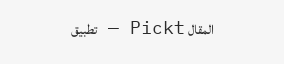المقال Pickt — تطبيق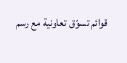قوائم تسوّق تعاونية مع رسم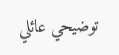توضيحي عائلي